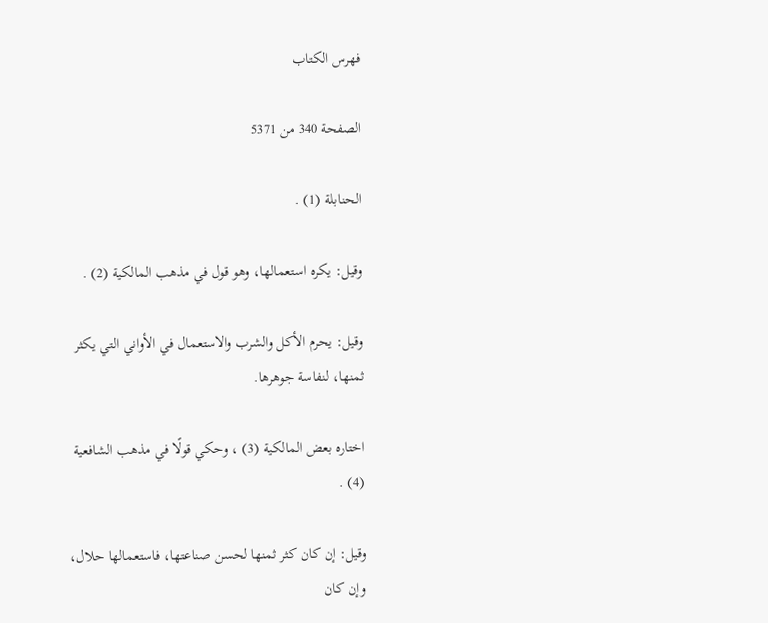فهرس الكتاب

الصفحة 340 من 5371

الحنابلة (1) .

وقيل: يكره استعمالها، وهو قول في مذهب المالكية (2) .

وقيل: يحرم الأكل والشرب والاستعمال في الأواني التي يكثر ثمنها، لنفاسة جوهرها.

اختاره بعض المالكية (3) ، وحكي قولًا في مذهب الشافعية (4) .

وقيل: إن كان كثر ثمنها لحسن صناعتها، فاستعمالها حلال، وإن كان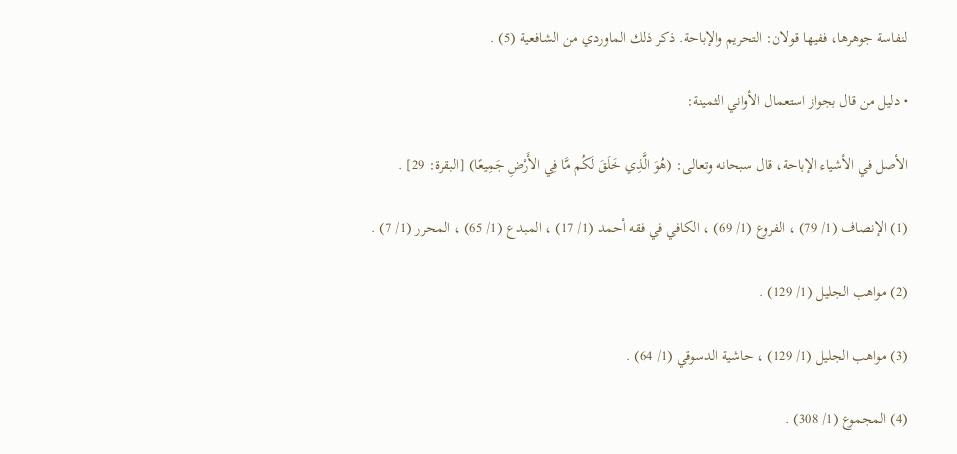لنفاسة جوهرها، ففيها قولان: التحريم والإباحة. ذكر ذلك الماوردي من الشافعية (5) .

• دليل من قال بجواز استعمال الأواني الثمينة:

الأصل في الأشياء الإباحة، قال سبحانه وتعالى: (هُوَ الَّذِي خَلَقَ لَكُم مَّا فِي الأَرْضِ جَمِيعًا) [البقرة: 29] .

(1) الإنصاف (1/ 79) ، الفروع (1/ 69) ، الكافي في فقه أحمد (1/ 17) ، المبدع (1/ 65) ، المحرر (1/ 7) .

(2) مواهب الجليل (1/ 129) .

(3) مواهب الجليل (1/ 129) ، حاشية الدسوقي (1/ 64) .

(4) المجموع (1/ 308) .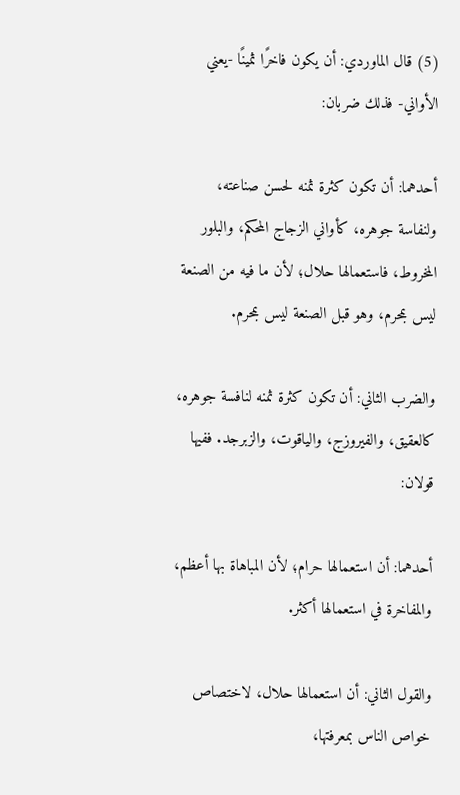(5) قال الماوردي: أن يكون فاخرًا ثمينًا -يعني الأواني- فذلك ضربان:

أحدهما: أن تكون كثرة ثمنه لحسن صناعته، ولنفاسة جوهره، كأواني الزجاج المحكم، والبلور المخروط، فاستعمالها حلال؛ لأن ما فيه من الصنعة ليس بمحرم، وهو قبل الصنعة ليس بمحرم.

والضرب الثاني: أن تكون كثرة ثمنه لنافسة جوهره، كالعقيق، والفيروزج، والياقوت، والزبرجد. ففيها قولان:

أحدهما: أن استعمالها حرام؛ لأن المباهاة بها أعظم، والمفاخرة في استعمالها أكثر.

والقول الثاني: أن استعمالها حلال، لاختصاص خواص الناس بمعرفتها،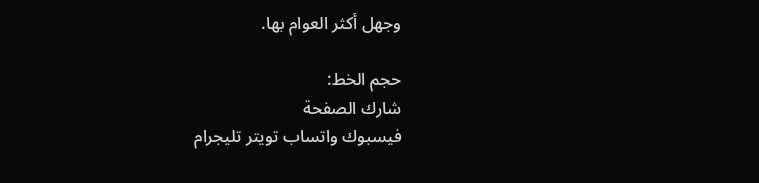وجهل أكثر العوام بها.

حجم الخط:
شارك الصفحة
فيسبوك واتساب تويتر تليجرام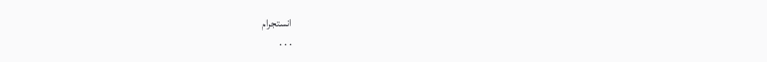انستجرام
. . .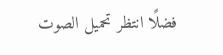فضلًا انتظر تحميل الصوت